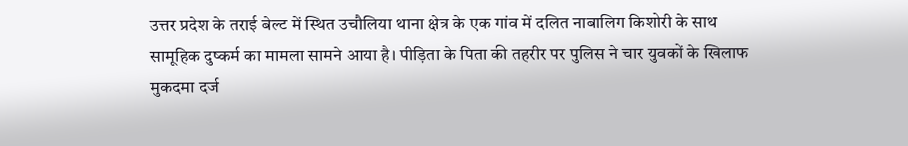उत्तर प्रदेश के तराई बेल्ट में स्थित उचौलिया थाना क्षेत्र के एक गांव में दलित नाबालिग किशोरी के साथ सामूहिक दुष्कर्म का मामला सामने आया है। पीड़िता के पिता की तहरीर पर पुलिस ने चार युवकों के खिलाफ मुकदमा दर्ज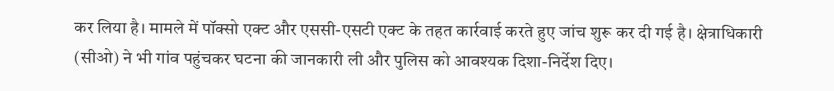कर लिया है। मामले में पॉक्सो एक्ट और एससी-एसटी एक्ट के तहत कार्रवाई करते हुए जांच शुरू कर दी गई है। क्षेत्राधिकारी (सीओ) ने भी गांव पहुंचकर घटना की जानकारी ली और पुलिस को आवश्यक दिशा-निर्देश दिए।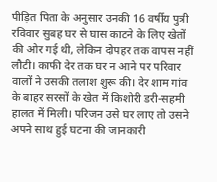पीड़ित पिता के अनुसार उनकी 16 वर्षीय पुत्री रविवार सुबह घर से घास काटने के लिए खेतों की ओर गई थी, लेकिन दोपहर तक वापस नहीं लौटी। काफी देर तक घर न आने पर परिवार वालों ने उसकी तलाश शुरू की। देर शाम गांव के बाहर सरसों के खेत में किशोरी डरी-सहमी हालत में मिली। परिजन उसे घर लाए तो उसने अपने साथ हुई घटना की जानकारी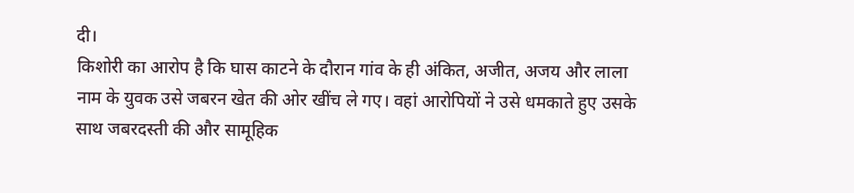दी।
किशोरी का आरोप है कि घास काटने के दौरान गांव के ही अंकित, अजीत, अजय और लाला नाम के युवक उसे जबरन खेत की ओर खींच ले गए। वहां आरोपियों ने उसे धमकाते हुए उसके साथ जबरदस्ती की और सामूहिक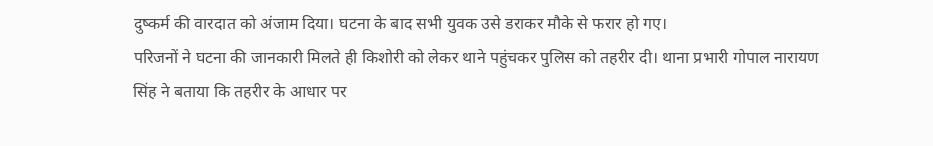दुष्कर्म की वारदात को अंजाम दिया। घटना के बाद सभी युवक उसे डराकर मौके से फरार हो गए।
परिजनों ने घटना की जानकारी मिलते ही किशोरी को लेकर थाने पहुंचकर पुलिस को तहरीर दी। थाना प्रभारी गोपाल नारायण सिंह ने बताया कि तहरीर के आधार पर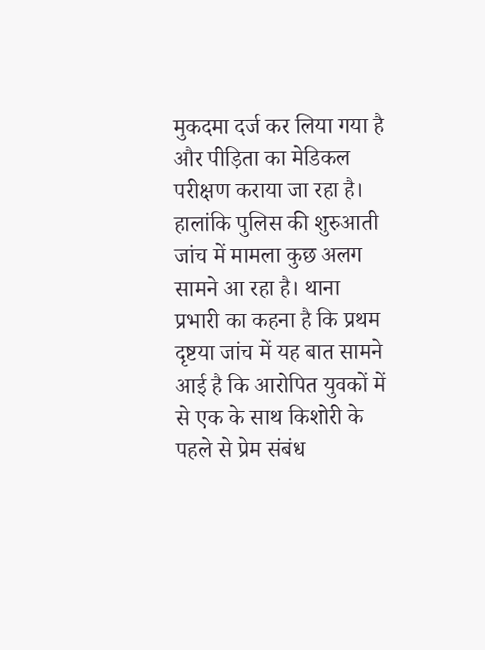मुकदमा दर्ज कर लिया गया है और पीड़िता का मेडिकल परीक्षण कराया जा रहा है।
हालांकि पुलिस की शुरुआती जांच में मामला कुछ अलग सामने आ रहा है। थाना प्रभारी का कहना है कि प्रथम दृष्टया जांच में यह बात सामने आई है कि आरोपित युवकों में से एक के साथ किशोरी के पहले से प्रेम संबंध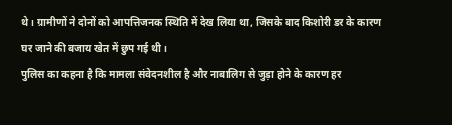थे। ग्रामीणों ने दोनों को आपत्तिजनक स्थिति में देख लिया था, जिसके बाद किशोरी डर के कारण घर जाने की बजाय खेत में छुप गई थी।
पुलिस का कहना है कि मामला संवेदनशील है और नाबालिग से जुड़ा होने के कारण हर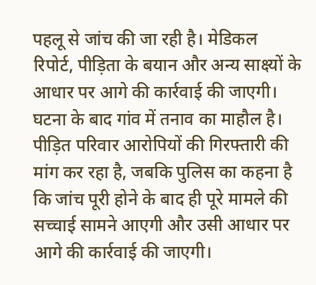पहलू से जांच की जा रही है। मेडिकल रिपोर्ट, पीड़िता के बयान और अन्य साक्ष्यों के आधार पर आगे की कार्रवाई की जाएगी।
घटना के बाद गांव में तनाव का माहौल है। पीड़ित परिवार आरोपियों की गिरफ्तारी की मांग कर रहा है, जबकि पुलिस का कहना है कि जांच पूरी होने के बाद ही पूरे मामले की सच्चाई सामने आएगी और उसी आधार पर आगे की कार्रवाई की जाएगी।